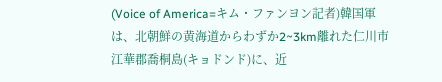(Voice of America=キム・ファンヨン記者)韓国軍は、北朝鮮の黄海道からわずか2~3km離れた仁川市江華郡喬桐島(キョドンド)に、近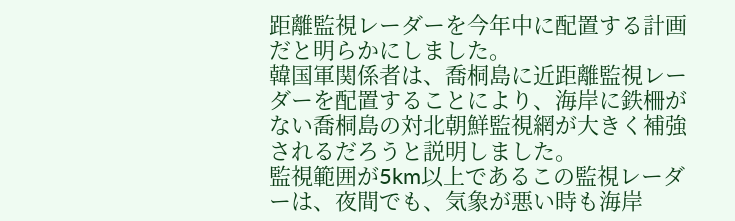距離監視レーダーを今年中に配置する計画だと明らかにしました。
韓国軍関係者は、喬桐島に近距離監視レーダーを配置することにより、海岸に鉄柵がない喬桐島の対北朝鮮監視網が大きく補強されるだろうと説明しました。
監視範囲が5km以上であるこの監視レーダーは、夜間でも、気象が悪い時も海岸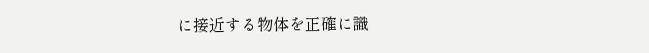に接近する物体を正確に識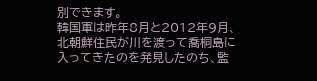別できます。
韓国軍は昨年8月と2012年9月、北朝鮮住民が川を渡って喬桐島に入ってきたのを発見したのち、監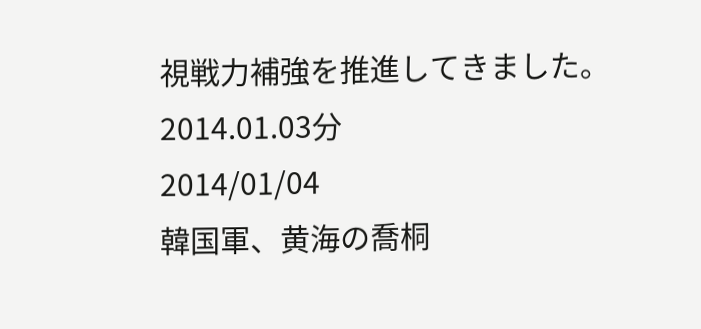視戦力補強を推進してきました。
2014.01.03分
2014/01/04
韓国軍、黄海の喬桐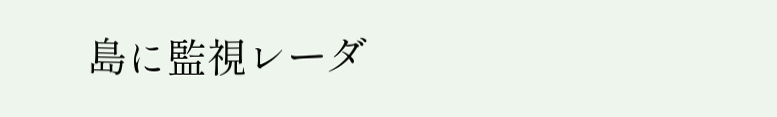島に監視レーダ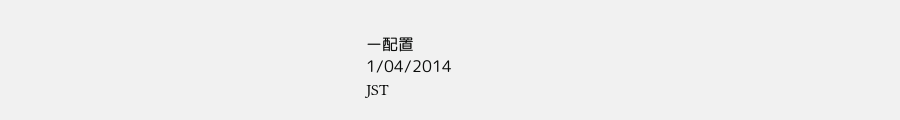ー配置
1/04/2014
JST